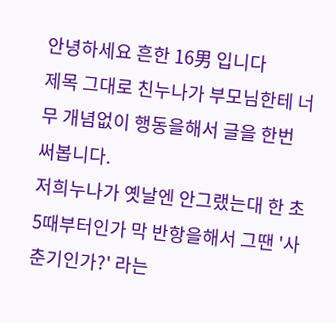안녕하세요 흔한 16男 입니다
제목 그대로 친누나가 부모님한테 너무 개념없이 행동을해서 글을 한번 써봅니다.
저희누나가 옛날엔 안그랬는대 한 초5때부터인가 막 반항을해서 그땐 '사춘기인가?' 라는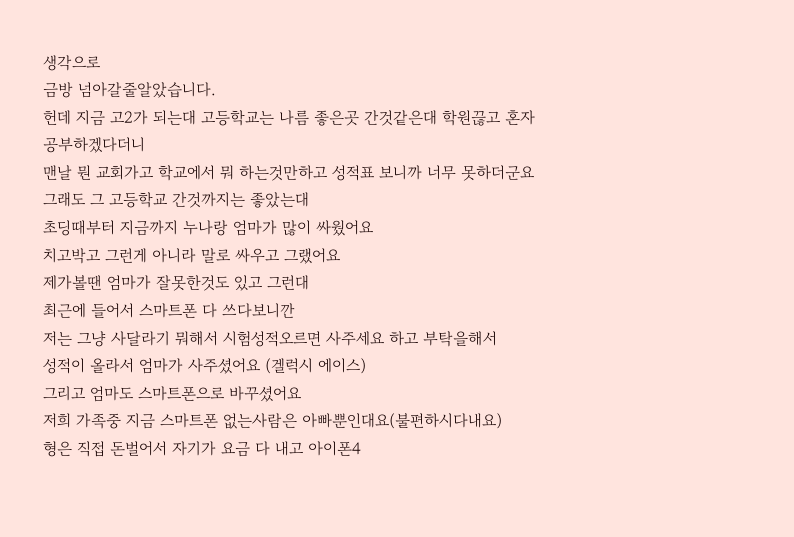생각으로
금방 넘아갈줄알았습니다.
헌데 지금 고2가 되는대 고등학교는 나름 좋은곳 간것같은대 학원끊고 혼자 공부하겠다더니
맨날 뭔 교회가고 학교에서 뭐 하는것만하고 성적표 보니까 너무 못하더군요
그래도 그 고등학교 간것까지는 좋았는대
초딩때부터 지금까지 누나랑 엄마가 많이 싸웠어요
치고박고 그런게 아니라 말로 싸우고 그랬어요
제가볼땐 엄마가 잘못한것도 있고 그런대
최근에 들어서 스마트폰 다 쓰다보니깐
저는 그냥 사달라기 뭐해서 시험성적오르면 사주세요 하고 부탁을해서
성적이 올라서 엄마가 사주셨어요 (겔럭시 에이스)
그리고 엄마도 스마트폰으로 바꾸셨어요
저희 가족중 지금 스마트폰 없는사람은 아빠뿐인대요(불편하시다내요)
형은 직접 돈벌어서 자기가 요금 다 내고 아이폰4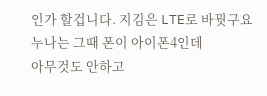인가 할겁니다. 지김은 LTE로 바꿧구요
누나는 그때 폰이 아이폰4인데
아무것도 안하고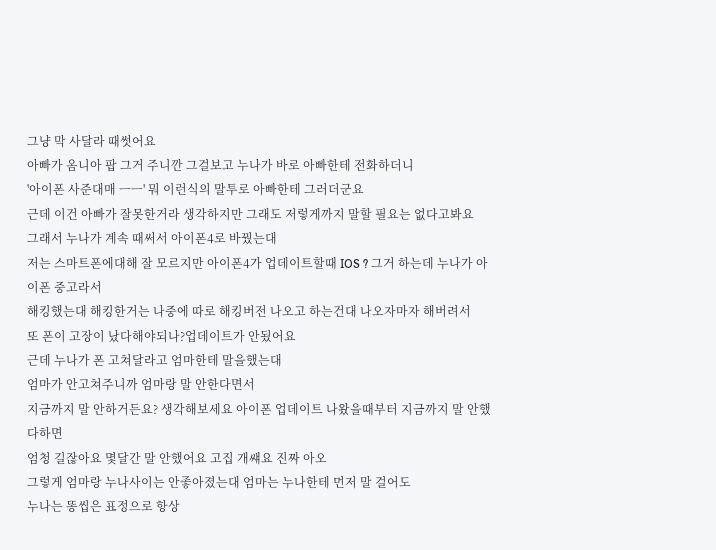그냥 막 사달라 때썻어요
아빠가 옴니아 팝 그거 주니깐 그걸보고 누나가 바로 아빠한테 전화하더니
'아이폰 사준대매 ㅡㅡ' 뭐 이런식의 말투로 아빠한테 그러더군요
근데 이건 아빠가 잘못한거라 생각하지만 그래도 저렇게까지 말할 필요는 없다고봐요
그래서 누나가 계속 때써서 아이폰4로 바꿨는대
저는 스마트폰에대해 잘 모르지만 아이폰4가 업데이트할때 IOS ? 그거 하는데 누나가 아이폰 중고라서
해킹했는대 해킹한거는 나중에 따로 해킹버전 나오고 하는건대 나오자마자 해버려서
또 폰이 고장이 났다해야되나?업데이트가 안됬어요
근데 누나가 폰 고쳐달라고 엄마한테 말을했는대
엄마가 안고쳐주니까 엄마랑 말 안한다면서
지금까지 말 안하거든요? 생각해보세요 아이폰 업데이트 나왔을때부터 지금까지 말 안했다하면
엄청 길잖아요 몇달간 말 안했어요 고집 개썌요 진짜 아오
그렇게 엄마랑 누나사이는 안좋아졌는대 엄마는 누나한테 먼저 말 걸어도
누나는 똥씹은 표정으로 항상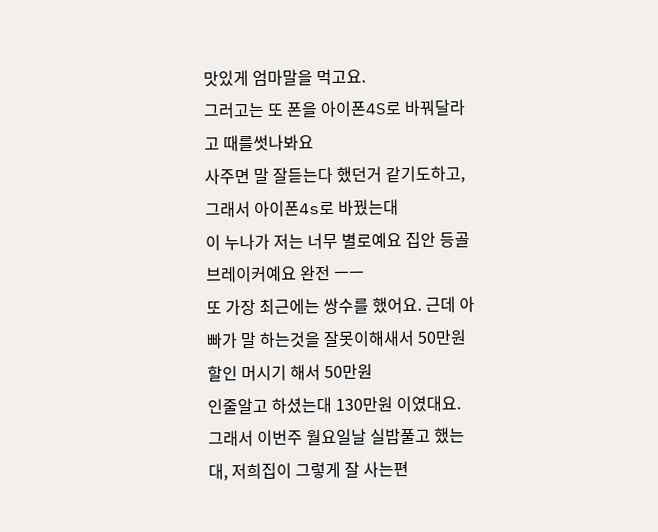맛있게 엄마말을 먹고요.
그러고는 또 폰을 아이폰4S로 바꿔달라고 때를썻나봐요
사주면 말 잘듣는다 했던거 같기도하고, 그래서 아이폰4s로 바꿨는대
이 누나가 저는 너무 별로예요 집안 등골브레이커예요 완전 ㅡㅡ
또 가장 최근에는 쌍수를 했어요. 근데 아빠가 말 하는것을 잘못이해새서 50만원 할인 머시기 해서 50만원
인줄알고 하셨는대 130만원 이였대요.
그래서 이번주 월요일날 실밥풀고 했는대, 저희집이 그렇게 잘 사는편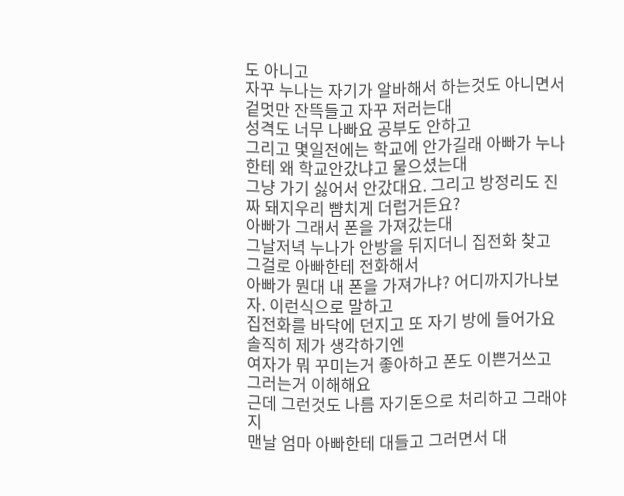도 아니고
자꾸 누나는 자기가 알바해서 하는것도 아니면서 겉멋만 잔뜩들고 자꾸 저러는대
성격도 너무 나빠요 공부도 안하고
그리고 몇일전에는 학교에 안가길래 아빠가 누나한테 왜 학교안갔냐고 물으셨는대
그냥 가기 싫어서 안갔대요. 그리고 방정리도 진짜 돼지우리 뺨치게 더럽거든요?
아빠가 그래서 폰을 가져갔는대
그날저녁 누나가 안방을 뒤지더니 집전화 찾고 그걸로 아빠한테 전화해서
아빠가 뭔대 내 폰을 가져가냐? 어디까지가나보자. 이런식으로 말하고
집전화를 바닥에 던지고 또 자기 방에 들어가요
솔직히 제가 생각하기엔
여자가 뭐 꾸미는거 좋아하고 폰도 이쁜거쓰고 그러는거 이해해요
근데 그런것도 나름 자기돈으로 처리하고 그래야지
맨날 엄마 아빠한테 대들고 그러면서 대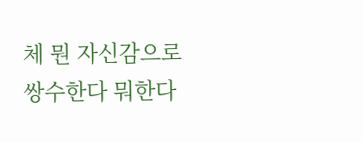체 뭔 자신감으로
쌍수한다 뭐한다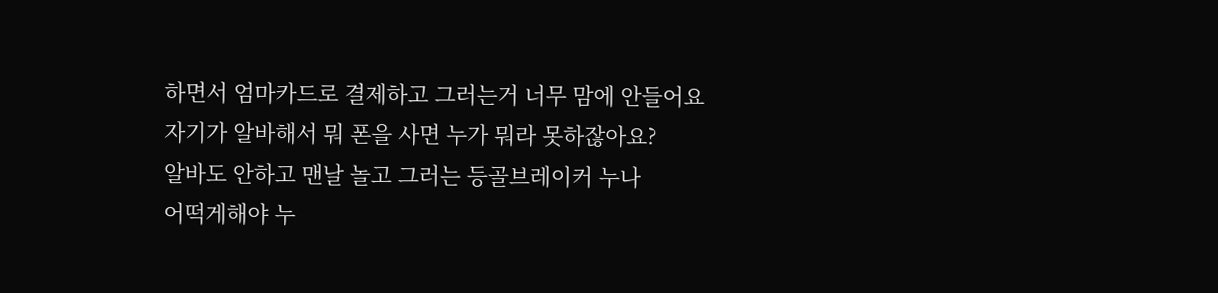하면서 엄마카드로 결제하고 그러는거 너무 맘에 안들어요
자기가 알바해서 뭐 폰을 사면 누가 뭐라 못하잖아요?
알바도 안하고 맨날 놀고 그러는 등골브레이커 누나
어떡게해야 누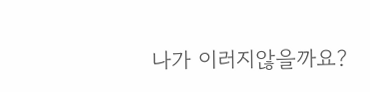나가 이러지않을까요?